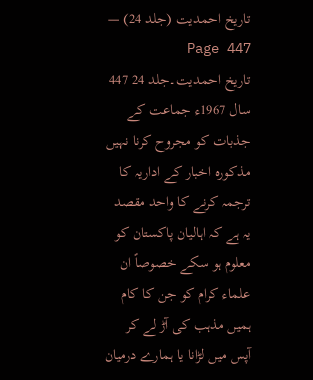تاریخ احمدیت (جلد 24) — Page 447
تاریخ احمدیت۔جلد 24 447 سال 1967ء جماعت کے جذبات کو مجروح کرنا نہیں مذکورہ اخبار کے اداریہ کا ترجمہ کرنے کا واحد مقصد یہ ہے کہ اہالیان پاکستان کو معلوم ہو سکے خصوصاً ان علماء کرام کو جن کا کام ہمیں مذہب کی آڑ لے کر آپس میں لڑانا یا ہمارے درمیان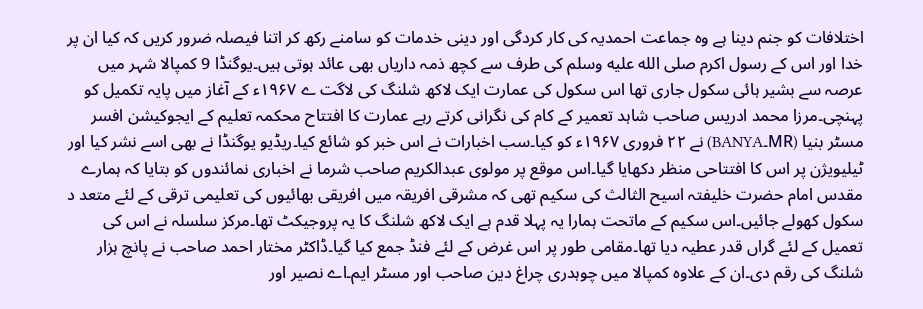اختلافات کو جنم دینا ہے وہ جماعت احمدیہ کی کار کردگی اور دینی خدمات کو سامنے رکھ کر اتنا فیصلہ ضرور کریں کہ کیا ان پر خدا اور اس کے رسول اکرم صلى الله عليه وسلم کی طرف سے کچھ ذمہ داریاں بھی عائد ہوتی ہیں۔یوگنڈا 9 کمپالا شہر میں عرصہ سے بشیر ہائی سکول جاری تھا اس سکول کی عمارت ایک لاکھ شلنگ کی لاگت ے ۱۹۶۷ء کے آغاز میں پایہ تکمیل کو پہنچی۔مرزا محمد ادریس صاحب شاہد تعمیر کے کام کی نگرانی کرتے رہے عمارت کا افتتاح محکمہ تعلیم کے ایجوکیشن افسر مسٹر بنیا (MR۔BANYA) نے ۲۲ فروری ۱۹۶۷ء کو کیا۔سب اخبارات نے اس خبر کو شائع کیا۔ریڈیو یوگنڈا نے بھی اسے نشر کیا اور ٹیلیویژن پر اس کا افتتاحی منظر دکھایا گیا۔اس موقع پر مولوی عبدالکریم صاحب شرما نے اخباری نمائندوں کو بتایا کہ ہمارے مقدس امام حضرت خلیفتہ اسیح الثالث کی سکیم تھی کہ مشرقی افریقہ میں افریقی بھائیوں کی تعلیمی ترقی کے لئے متعد د سکول کھولے جائیں۔اس سکیم کے ماتحت ہمارا یہ پہلا قدم ہے ایک لاکھ شلنگ کا یہ پروجیکٹ تھا۔مرکز سلسلہ نے اس کی تعمیل کے لئے گراں قدر عطیہ دیا تھا۔مقامی طور پر اس غرض کے لئے فنڈ جمع کیا گیا۔ڈاکٹر مختار احمد صاحب نے پانچ ہزار شلنگ کی رقم دی۔ان کے علاوہ کمپالا میں چوہدری چراغ دین صاحب اور مسٹر ایم۔اے نصیر اور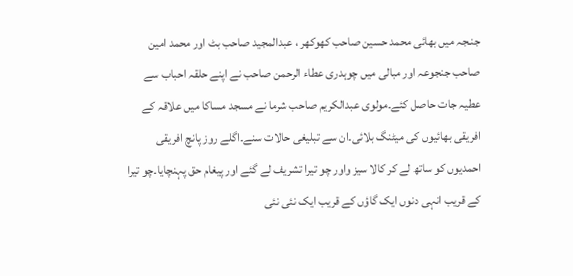جنـجہ میں بھائی محمد حسین صاحب کھوکھر ، عبدالمجید صاحب بٹ اور محمد امین صاحب جنجوعہ اور مبالی میں چوہدری عطاء الرحمن صاحب نے اپنے حلقہ احباب سے عطیہ جات حاصل کئے۔مولوی عبدالکریم صاحب شرما نے مسجد مساکا میں علاقہ کے افریقی بھائیوں کی میٹنگ بلائی۔ان سے تبلیغی حالات سنے۔اگلے روز پانچ افریقی احمدیوں کو ساتھ لے کر کالا سیز واور چو تیرا تشریف لے گئے اور پیغام حق پہنچایا۔چو تیرا کے قریب انہی دنوں ایک گاؤں کے قریب ایک نئی نئی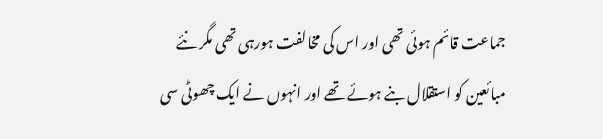جماعت قائم ہوئی تھی اور اس کی مخالفت ہورہی تھی مگر نئے مبائعین کو استقلال بنے ہوئے تھے اور انہوں نے ایک چھوٹی سی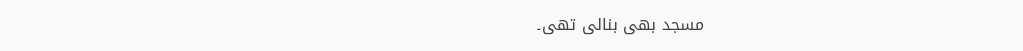مسجد بھی بنالی تھی۔